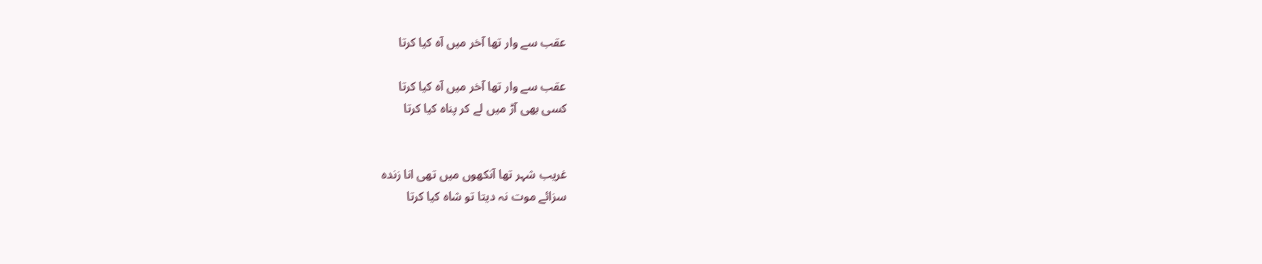عقب سے وار تھا آخر میں آہ کیا کرتا

عقب سے وار تھا آخر میں آہ کیا کرتا
کسی بھی آڑ میں لے کر پناہ کیا کرتا


غریب شہر تھا آنکھوں میں تھی انا زندہ
سزائے موت نہ دیتا تو شاہ کیا کرتا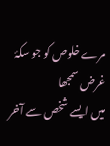مرے خلوص کو جو سکۂ غرض سمجھا
میں ایسے شخص سے آخر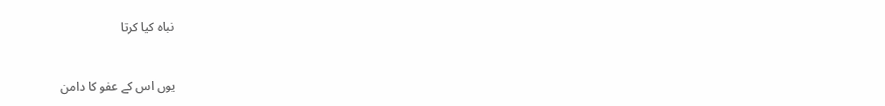نباہ کیا کرتا


یوں اس کے عفو کا دامن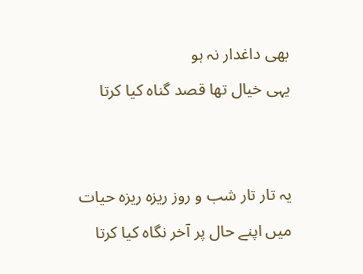بھی داغدار نہ ہو
یہی خیال تھا قصد گناہ کیا کرتا


یہ تار تار شب و روز ریزہ ریزہ حیات
میں اپنے حال پر آخر نگاہ کیا کرتا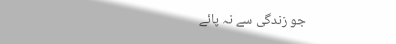جو زندگی سے نہ پائے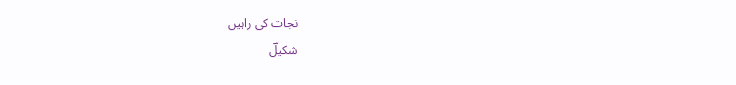نجات کی راہیں
شکیلؔ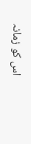اس کو زمانہ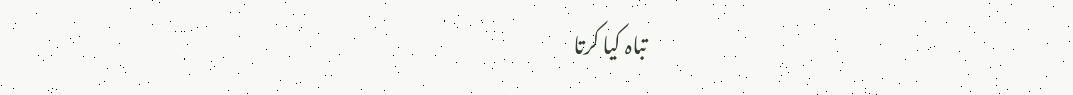تباہ کیا کرتا